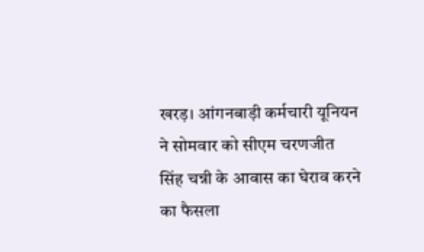खरड़। आंगनबाड़ी कर्मचारी यूनियन ने सोमवार को सीएम चरणजीत सिंह चन्नी के आवास का घेराव करने का फैसला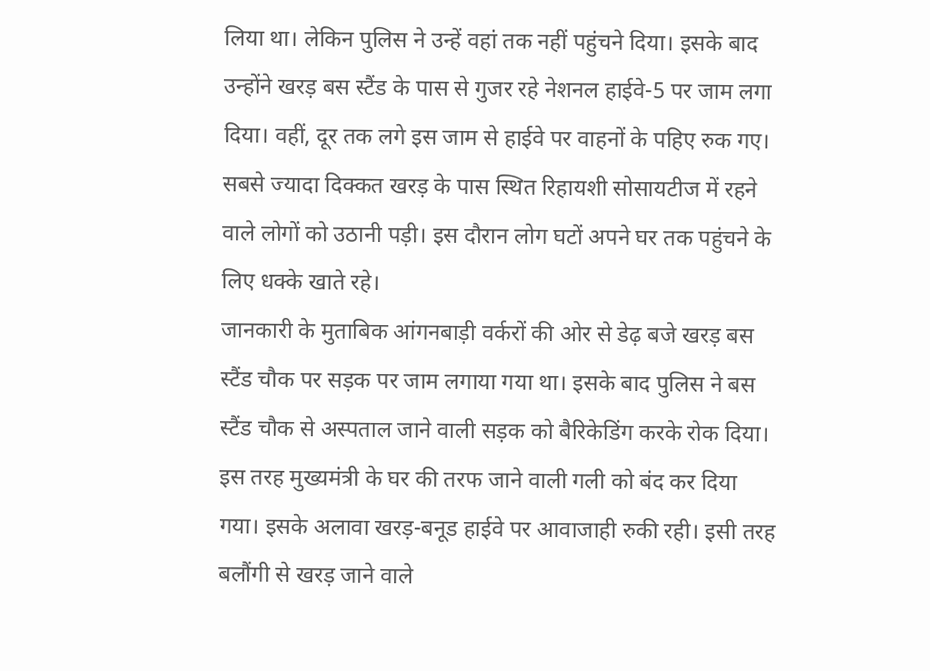लिया था। लेकिन पुलिस ने उन्हें वहां तक नहीं पहुंचने दिया। इसके बाद उन्होंने खरड़ बस स्टैंड के पास से गुजर रहे नेशनल हाईवे-5 पर जाम लगा दिया। वहीं, दूर तक लगे इस जाम से हाईवे पर वाहनों के पहिए रुक गए। सबसे ज्यादा दिक्कत खरड़ के पास स्थित रिहायशी सोसायटीज में रहने वाले लोगों को उठानी पड़ी। इस दौरान लोग घटों अपने घर तक पहुंचने के लिए धक्के खाते रहे।
जानकारी के मुताबिक आंगनबाड़ी वर्करों की ओर से डेढ़ बजे खरड़ बस स्टैंड चौक पर सड़क पर जाम लगाया गया था। इसके बाद पुलिस ने बस स्टैंड चौक से अस्पताल जाने वाली सड़क को बैरिकेडिंग करके रोक दिया। इस तरह मुख्यमंत्री के घर की तरफ जाने वाली गली को बंद कर दिया गया। इसके अलावा खरड़-बनूड हाईवे पर आवाजाही रुकी रही। इसी तरह बलौंगी से खरड़ जाने वाले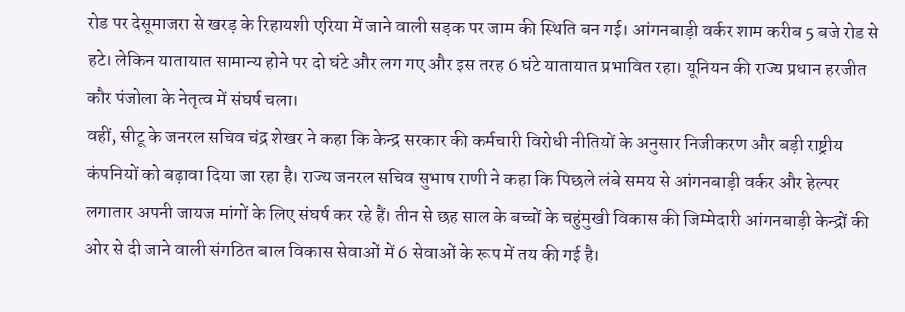रोड पर देसूमाजरा से खरड़ के रिहायशी एरिया में जाने वाली सड़क पर जाम की स्थिति बन गई। आंगनबाड़ी वर्कर शाम करीब 5 बजे रोड से हटे। लेकिन यातायात सामान्य होने पर दो घंटे और लग गए और इस तरह 6 घंटे यातायात प्रभावित रहा। यूनियन की राज्य प्रधान हरजीत कौर पंजोला के नेतृत्व में संघर्ष चला।
वहीं, सीटू के जनरल सचिव चंद्र शेखर ने कहा कि केन्द्र सरकार की कर्मचारी विरोधी नीतियों के अनुसार निजीकरण और बड़ी राष्ट्रीय कंपनियों को बढ़ावा दिया जा रहा है। राज्य जनरल सचिव सुभाष राणी ने कहा कि पिछले लंबे समय से आंगनबाड़ी वर्कर और हेल्पर लगातार अपनी जायज मांगों के लिए संघर्ष कर रहे हैं। तीन से छह साल के बच्चों के चहुंमुखी विकास की जिम्मेदारी आंगनबाड़ी केन्द्रों की ओर से दी जाने वाली संगठित बाल विकास सेवाओं में 6 सेवाओं के रूप में तय की गई है।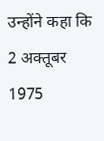उन्होंने कहा कि 2 अक्तूबर 1975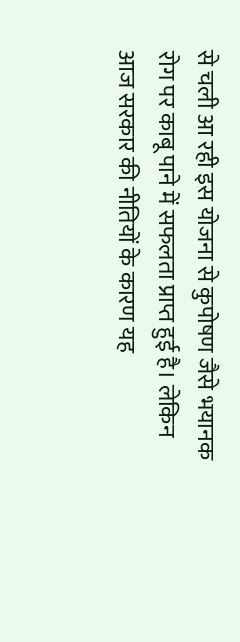से चली आ रही इस योजना से कुपोषण जैसे भयानक रोग पर काबू पाने में सफलता प्राप्त हुई है। लेकिन आज सरकार की नीतियों के कारण यह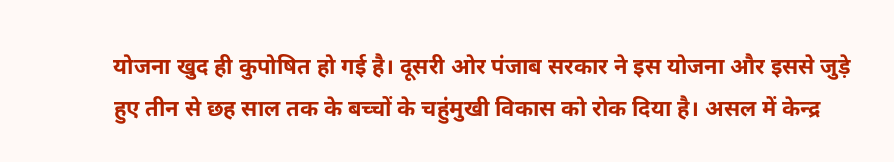योजना खुद ही कुपोषित हो गई है। दूसरी ओर पंजाब सरकार ने इस योजना और इससे जुड़े हुए तीन से छह साल तक के बच्चों के चहुंमुखी विकास को रोक दिया है। असल में केन्द्र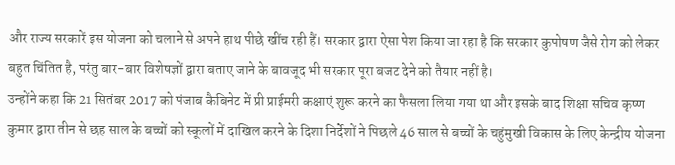और राज्य सरकारें इस योजना को चलाने से अपने हाथ पीछे खींच रही हैं। सरकार द्वारा ऐसा पेश किया जा रहा है कि सरकार कुपोषण जैसे रोग को लेकर बहुत चिंतित है, परंतु बार-बार विशेषज्ञों द्वारा बताए जाने के बावजूद भी सरकार पूरा बजट देने को तैयार नहीं है।
उन्होंने कहा कि 21 सितंबर 2017 को पंजाब कैबिनेट में प्री प्राईमरी कक्षाएं शुरू करने का फैसला लिया गया था और इसके बाद शिक्षा सचिव कृष्ण कुमार द्वारा तीन से छह साल के बच्चों को स्कूलों में दाखिल करने के दिशा निर्देशों ने पिछले 46 साल से बच्चों के चहुंमुखी विकास के लिए केन्द्रीय योजना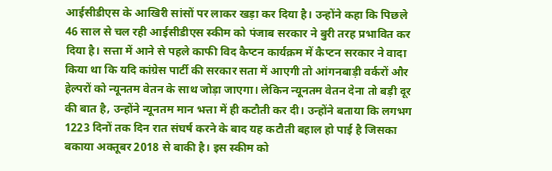आईसीडीएस के आखिरी सांसों पर लाकर खड़ा कर दिया है। उन्होंने कहा कि पिछले 46 साल से चल रही आईसीडीएस स्कीम को पंजाब सरकार ने बुरी तरह प्रभावित कर दिया है। सत्ता में आने से पहले काफी विद कैप्टन कार्यक्रम में कैप्टन सरकार ने वादा किया था कि यदि कांग्रेस पार्टी की सरकार सता में आएगी तो आंगनबाड़ी वर्करों और हेल्परों को न्यूनतम वेतन के साथ जोड़ा जाएगा। लेकिन न्यूनतम वेतन देना तो बड़ी दूर की बात है, उन्होंने न्यूनतम मान भत्ता में ही कटौती कर दी। उन्होंने बताया कि लगभग 1223 दिनों तक दिन रात संघर्ष करने के बाद यह कटौती बहाल हो पाई है जिसका बकाया अक्तूबर 2018 से बाकी है। इस स्कीम को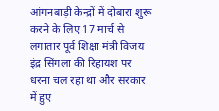आंगनबाड़ी केन्द्रों में दोबारा शुरू करने के लिए 17 मार्च से लगातार पूर्व शिक्षा मंत्री विजय इंद्र सिंगला की रिहायश पर धरना चल रहा था और सरकार में हुए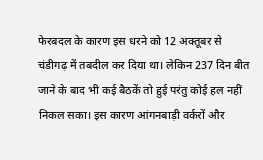फेरबदल के कारण इस धरने को 12 अक्तूबर से चंडीगढ़ में तबदील कर दिया था। लेकिन 237 दिन बीत जाने के बाद भी कई बैठकें तो हुई परंतु कोई हल नहीं निकल सका। इस कारण आंगनबाड़ी वर्करों और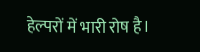हेल्परों में भारी रोष है।